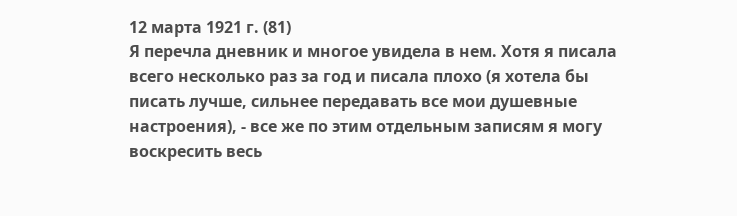12 марта 1921 г. (81)
Я перечла дневник и многое увидела в нем. Хотя я писала всего несколько раз за год и писала плохо (я хотела бы писать лучше, сильнее передавать все мои душевные настроения), - все же по этим отдельным записям я могу воскресить весь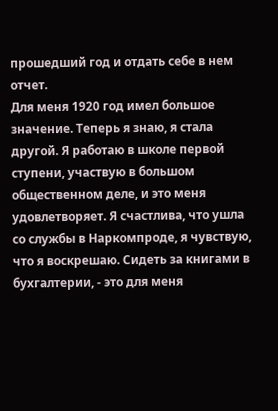прошедший год и отдать себе в нем отчет.
Для меня 1920 год имел большое значение. Теперь я знаю, я стала другой. Я работаю в школе первой ступени, участвую в большом общественном деле, и это меня удовлетворяет. Я счастлива, что ушла со службы в Наркомпроде, я чувствую, что я воскрешаю. Сидеть за книгами в бухгалтерии, - это для меня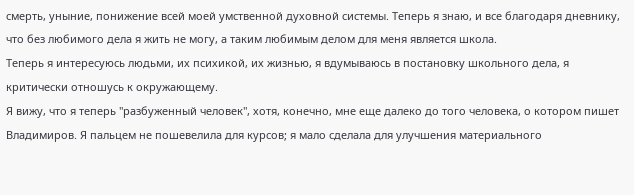смерть, уныние, понижение всей моей умственной духовной системы. Теперь я знаю, и все благодаря дневнику, что без любимого дела я жить не могу, а таким любимым делом для меня является школа.
Теперь я интересуюсь людьми, их психикой, их жизнью, я вдумываюсь в постановку школьного дела, я критически отношусь к окружающему.
Я вижу, что я теперь "разбуженный человек", хотя, конечно, мне еще далеко до того человека, о котором пишет Владимиров. Я пальцем не пошевелила для курсов; я мало сделала для улучшения материального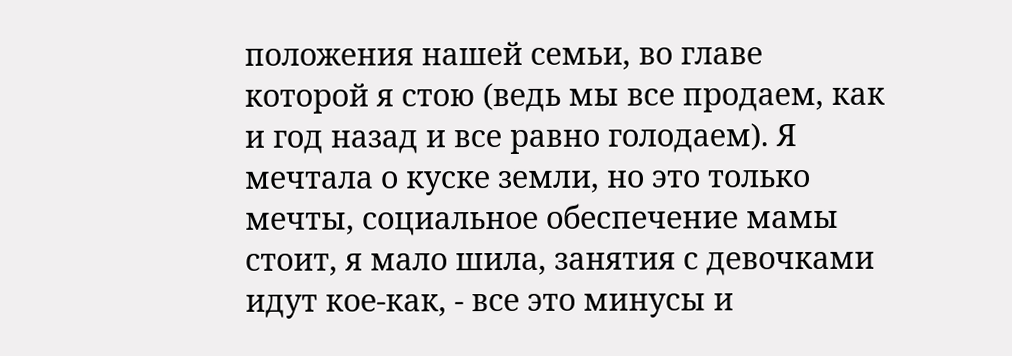положения нашей семьи, во главе которой я стою (ведь мы все продаем, как и год назад и все равно голодаем). Я мечтала о куске земли, но это только мечты, социальное обеспечение мамы стоит, я мало шила, занятия с девочками идут кое-как, - все это минусы и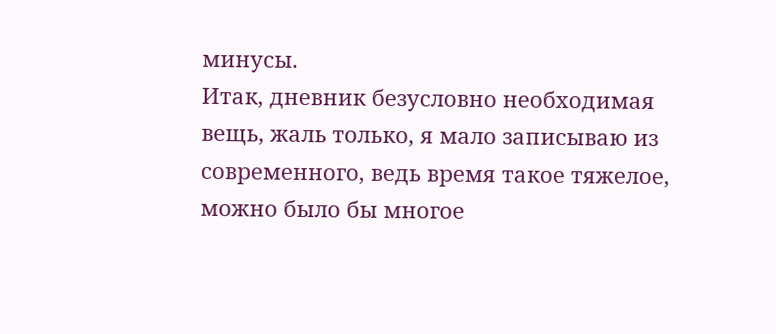минусы.
Итак, дневник безусловно необходимая вещь, жаль только, я мало записываю из современного, ведь время такое тяжелое, можно было бы многое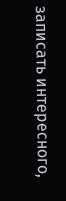записать интересного,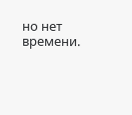но нет времени.